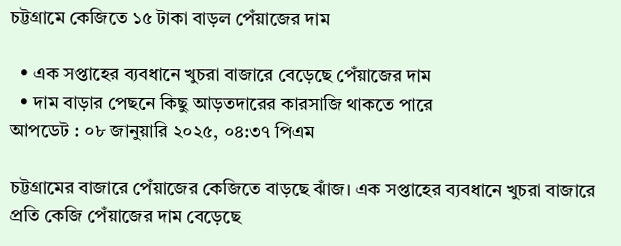চট্টগ্রামে কেজিতে ১৫ টাকা বাড়ল পেঁয়াজের দাম

  • এক সপ্তাহের ব্যবধানে খুচরা বাজারে বেড়েছে পেঁয়াজের দাম
  • দাম বাড়ার পেছনে কিছু আড়তদারের কারসাজি থাকতে পারে
আপডেট : ০৮ জানুয়ারি ২০২৫, ০৪:৩৭ পিএম

চট্টগ্রামের বাজারে পেঁয়াজের কেজিতে বাড়ছে ঝাঁজ। এক সপ্তাহের ব্যবধানে খুচরা বাজারে প্রতি কেজি পেঁয়াজের দাম বেড়েছে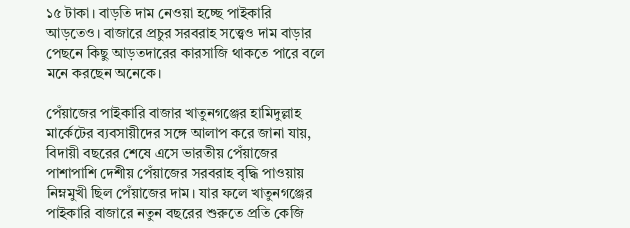১৫ টাকা। বাড়তি দাম নেওয়া হচ্ছে পাইকারি আড়তেও। বাজারে প্রচুর সরবরাহ সত্ত্বেও দাম বাড়ার পেছনে কিছু আড়তদারের কারসাজি থাকতে পারে বলে মনে করছেন অনেকে।

পেঁয়াজের পাইকারি বাজার খাতুনগঞ্জের হামিদুল্লাহ মার্কেটের ব্যবসায়ীদের সঙ্গে আলাপ করে জানা যায়, বিদায়ী বছরের শেষে এসে ভারতীয় পেঁয়াজের পাশাপাশি দেশীয় পেঁয়াজের সরবরাহ বৃদ্ধি পাওয়ায় নিম্নমুখী ছিল পেঁয়াজের দাম। যার ফলে খাতুনগঞ্জের পাইকারি বাজারে নতুন বছরের শুরুতে প্রতি কেজি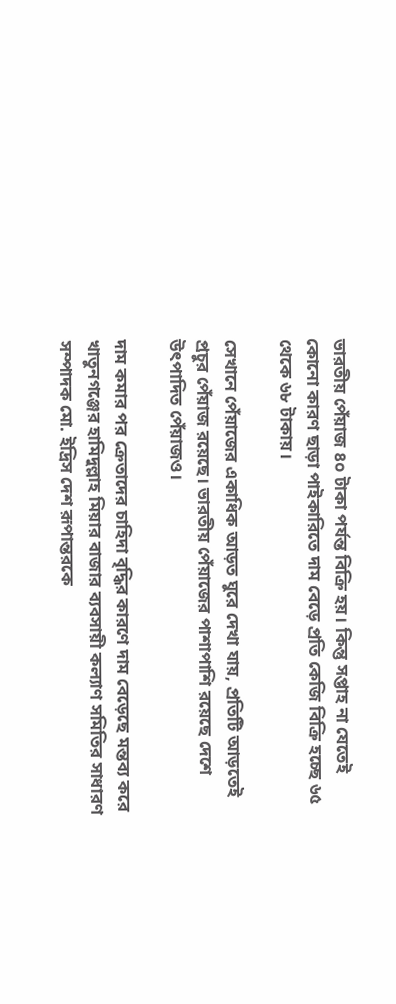ভারতীয় পেঁয়াজ ৪০ টাকা পর্যন্ত বিক্রি হয়। কিন্তু সপ্তাহ না যেতেই কোনো কারণ ছাড়া পাইকারিতে দাম বেড়ে প্রতি কেজি বিক্রি হচ্ছে ৬৫ থেকে ৬৮ টাকায়।

সেখানে পেঁয়াজের একাধিক আড়ত ঘুরে দেখা যায়, প্রতিটি আড়তেই প্রচুর পেঁয়াজ রয়েছে। ভারতীয় পেঁয়াজের পাশাপাশি রয়েছে দেশে উৎপাদিত পেঁয়াজও।

দাম কমার পর ক্রেতাদের চাহিদা বৃদ্ধির কারণে দাম বেড়েছে মন্তব্য করে খাতুনগঞ্জের হামিদুল্লাহ মিয়ার বাজার ব্যবসায়ী কল্যাণ সমিতির সাধারণ সম্পাদক মো. ইদ্রিস দেশ রূপান্তরকে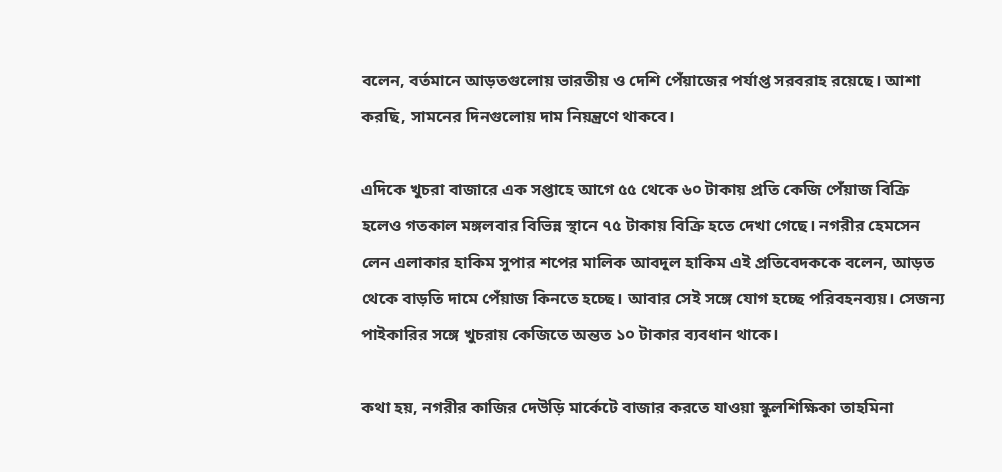বলেন, বর্তমানে আড়তগুলোয় ভারতীয় ও দেশি পেঁয়াজের পর্যাপ্ত সরবরাহ রয়েছে। আশা করছি, সামনের দিনগুলোয় দাম নিয়ন্ত্রণে থাকবে।

এদিকে খুচরা বাজারে এক সপ্তাহে আগে ৫৫ থেকে ৬০ টাকায় প্রতি কেজি পেঁয়াজ বিক্রি হলেও গতকাল মঙ্গলবার বিভিন্ন স্থানে ৭৫ টাকায় বিক্রি হতে দেখা গেছে। নগরীর হেমসেন লেন এলাকার হাকিম সুপার শপের মালিক আবদুল হাকিম এই প্রতিবেদককে বলেন, আড়ত থেকে বাড়তি দামে পেঁয়াজ কিনতে হচ্ছে। আবার সেই সঙ্গে যোগ হচ্ছে পরিবহনব্যয়। সেজন্য পাইকারির সঙ্গে খুচরায় কেজিতে অন্তত ১০ টাকার ব্যবধান থাকে।

কথা হয়, নগরীর কাজির দেউড়ি মার্কেটে বাজার করতে যাওয়া স্কুলশিক্ষিকা তাহমিনা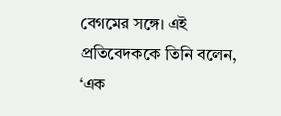বেগমের সঙ্গে। এই প্রতিবেদককে তিনি বলেন, ‘এক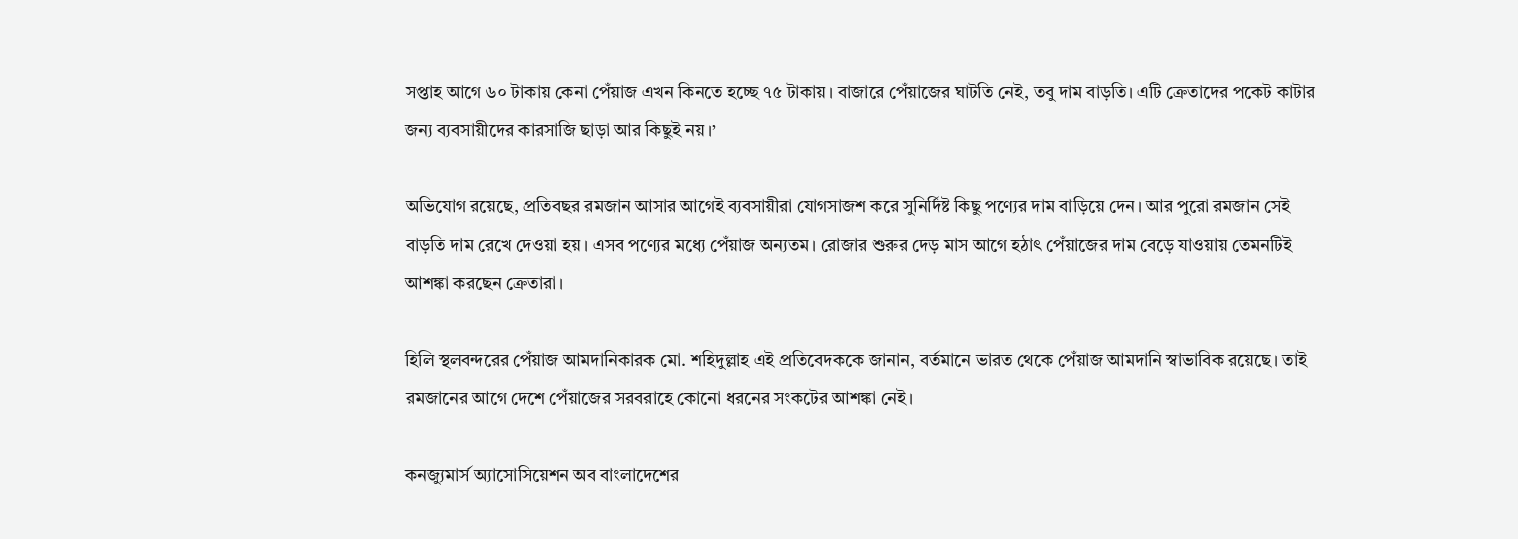সপ্তাহ আগে ৬০ টাকায় কেনা পেঁয়াজ এখন কিনতে হচ্ছে ৭৫ টাকায়। বাজারে পেঁয়াজের ঘাটতি নেই, তবু দাম বাড়তি। এটি ক্রেতাদের পকেট কাটার জন্য ব্যবসায়ীদের কারসাজি ছাড়া আর কিছুই নয়।’

অভিযোগ রয়েছে, প্রতিবছর রমজান আসার আগেই ব্যবসায়ীরা যোগসাজশ করে সুনির্দিষ্ট কিছু পণ্যের দাম বাড়িয়ে দেন। আর পুরো রমজান সেই বাড়তি দাম রেখে দেওয়া হয়। এসব পণ্যের মধ্যে পেঁয়াজ অন্যতম। রোজার শুরুর দেড় মাস আগে হঠাৎ পেঁয়াজের দাম বেড়ে যাওয়ায় তেমনটিই আশঙ্কা করছেন ক্রেতারা।

হিলি স্থলবন্দরের পেঁয়াজ আমদানিকারক মো. শহিদুল্লাহ এই প্রতিবেদককে জানান, বর্তমানে ভারত থেকে পেঁয়াজ আমদানি স্বাভাবিক রয়েছে। তাই রমজানের আগে দেশে পেঁয়াজের সরবরাহে কোনো ধরনের সংকটের আশঙ্কা নেই।

কনজ্যুমার্স অ্যাসোসিয়েশন অব বাংলাদেশের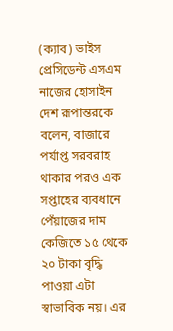(ক্যাব) ভাইস প্রেসিডেন্ট এসএম নাজের হোসাইন দেশ রূপান্তরকে বলেন, বাজারে পর্যাপ্ত সরবরাহ থাকার পরও এক সপ্তাহের ব্যবধানে পেঁয়াজের দাম কেজিতে ১৫ থেকে ২০ টাকা বৃদ্ধি পাওয়া এটা স্বাভাবিক নয়। এর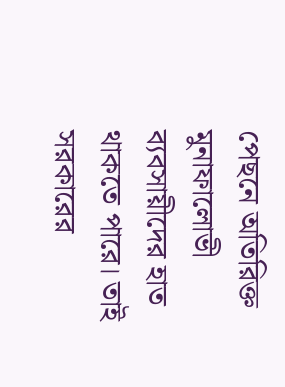পেছনে অতিরিক্ত মুনাফালোভী ব্যবসায়ীদের হাত থাকতে পারে। তাই সরকারের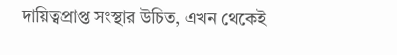দায়িত্বপ্রাপ্ত সংস্থার উচিত, এখন থেকেই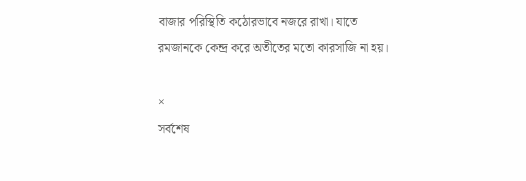বাজার পরিস্থিতি কঠোরভাবে নজরে রাখা। যাতে রমজানকে কেন্দ্র করে অতীতের মতো কারসাজি না হয়।

×
সর্বশেষ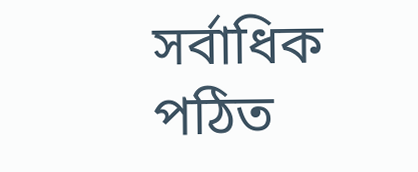সর্বাধিক পঠিত